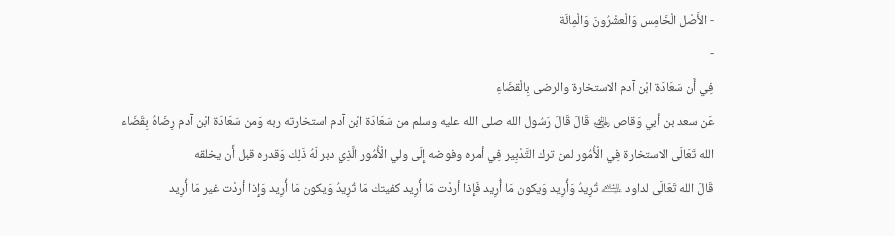- الأَصْل الْخَامِس وَالْعشْرُونَ وَالْمِائَة
-
فِي أَن سَعَادَة ابْن آدم الاستخارة والرضى بِالْقضَاءِ
عَن سعد بن أبي وَقاص ﵁ قَالَ قَالَ رَسُول الله صلى الله عليه وسلم من سَعَادَة ابْن آدم استخارته ربه وَمن سَعَادَة ابْن آدم رِضَاهُ بِقَضَاء الله تَعَالَى الاستخارة فِي الْأُمُور لمن ترك التَّدْبِير فِي أمره وفوضه إِلَى ولي الْأُمُور الَّذِي دبر لَهُ ذَلِك وَقدره قبل أَن يخلقه
قَالَ الله تَعَالَى لداود ﵇ تُرِيدُ وَأُرِيد وَيكون مَا أُرِيد فَإِذا أردْت مَا أُرِيد كفيتك مَا تُرِيدُ وَيكون مَا أُرِيد وَإِذا أردْت غير مَا أُرِيد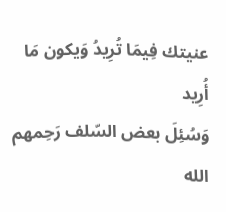عنيتك فِيمَا تُرِيدُ وَيكون مَا أُرِيد
وَسُئِلَ بعض السّلف رَحِمهم الله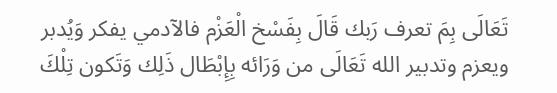تَعَالَى بِمَ تعرف رَبك قَالَ بِفَسْخ الْعَزْم فالآدمي يفكر وَيُدبر ويعزم وتدبير الله تَعَالَى من وَرَائه بِإِبْطَال ذَلِك وَتَكون تِلْكَ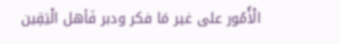الْأُمُور على غير مَا فكر ودبر فَأهل الْيَقِين